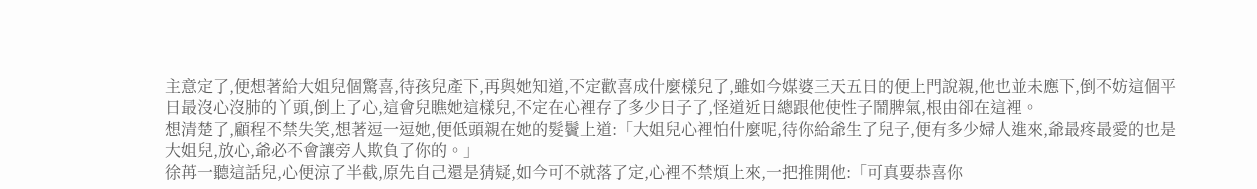主意定了,便想著給大姐兒個驚喜,待孩兒產下,再與她知道,不定歡喜成什麼樣兒了,雖如今媒婆三天五日的便上門說親,他也並未應下,倒不妨這個平日最沒心沒肺的丫頭,倒上了心,這會兒瞧她這樣兒,不定在心裡存了多少日子了,怪道近日總跟他使性子鬧脾氣,根由卻在這裡。
想清楚了,顧程不禁失笑,想著逗一逗她,便低頭親在她的髮鬢上道:「大姐兒心裡怕什麼呢,待你給爺生了兒子,便有多少婦人進來,爺最疼最愛的也是大姐兒,放心,爺必不會讓旁人欺負了你的。」
徐苒一聽這話兒,心便涼了半截,原先自己還是猜疑,如今可不就落了定,心裡不禁煩上來,一把推開他:「可真要恭喜你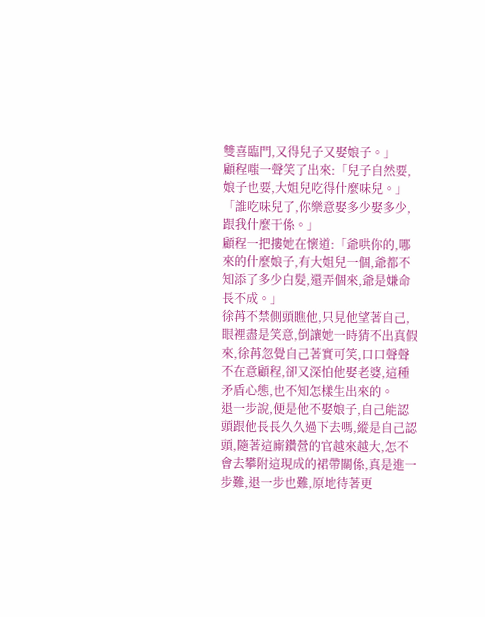雙喜臨門,又得兒子又娶娘子。」
顧程嗤一聲笑了出來:「兒子自然要,娘子也要,大姐兒吃得什麼味兒。」「誰吃味兒了,你樂意娶多少娶多少,跟我什麼干係。」
顧程一把摟她在懷道:「爺哄你的,哪來的什麼娘子,有大姐兒一個,爺都不知添了多少白髮,還弄個來,爺是嫌命長不成。」
徐苒不禁側頭瞧他,只見他望著自己,眼裡盡是笑意,倒讓她一時猜不出真假來,徐苒忽覺自己著實可笑,口口聲聲不在意顧程,卻又深怕他娶老婆,這種矛盾心態,也不知怎樣生出來的。
退一步說,便是他不娶娘子,自己能認頭跟他長長久久過下去嗎,縱是自己認頭,隨著這廝鑽營的官越來越大,怎不會去攀附這現成的裙帶關係,真是進一步難,退一步也難,原地待著更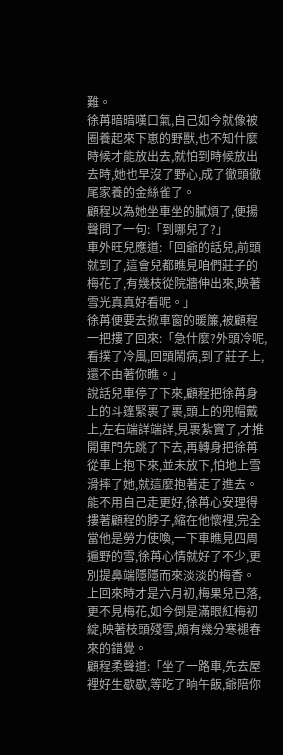難。
徐苒暗暗嘆口氣,自己如今就像被圈養起來下崽的野獸,也不知什麼時候才能放出去,就怕到時候放出去時,她也早沒了野心,成了徹頭徹尾家養的金絲雀了。
顧程以為她坐車坐的膩煩了,便揚聲問了一句:「到哪兒了?」
車外旺兒應道:「回爺的話兒,前頭就到了,這會兒都瞧見咱們莊子的梅花了,有幾枝從院牆伸出來,映著雪光真真好看呢。」
徐苒便要去掀車窗的暖簾,被顧程一把摟了回來:「急什麼?外頭冷呢,看撲了冷風,回頭鬧病,到了莊子上,還不由著你瞧。」
說話兒車停了下來,顧程把徐苒身上的斗篷緊裹了裹,頭上的兜帽戴上,左右端詳端詳,見裹紮實了,才推開車門先跳了下去,再轉身把徐苒從車上抱下來,並未放下,怕地上雪滑摔了她,就這麼抱著走了進去。
能不用自己走更好,徐苒心安理得摟著顧程的脖子,縮在他懷裡,完全當他是勞力使喚,一下車瞧見四周遍野的雪,徐苒心情就好了不少,更別提鼻端隱隱而來淡淡的梅香。
上回來時才是六月初,梅果兒已落,更不見梅花,如今倒是滿眼紅梅初綻,映著枝頭殘雪,頗有幾分寒褪春來的錯覺。
顧程柔聲道:「坐了一路車,先去屋裡好生歇歇,等吃了晌午飯,爺陪你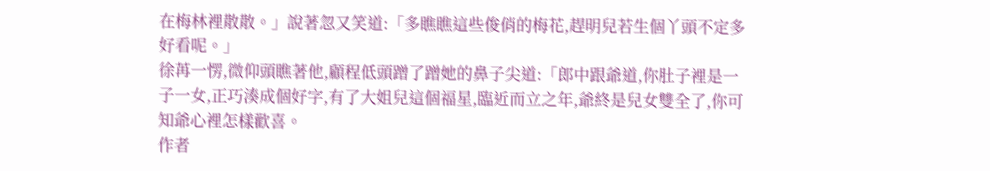在梅林裡散散。」說著忽又笑道:「多瞧瞧這些俊俏的梅花,趕明兒若生個丫頭不定多好看呢。」
徐苒一愣,微仰頭瞧著他,顧程低頭蹭了蹭她的鼻子尖道:「郎中跟爺道,你肚子裡是一子一女,正巧湊成個好字,有了大姐兒這個福星,臨近而立之年,爺終是兒女雙全了,你可知爺心裡怎樣歡喜。
作者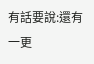有話要說:還有一更